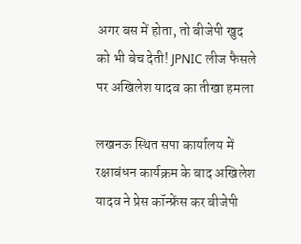अगर बस में होता, तो बीजेपी खुद को भी बेच देती! JPNIC लीज फैसले पर अखिलेश यादव का तीखा हमला

लखनऊ स्थित सपा कार्यालय में रक्षाबंधन कार्यक्रम के बाद अखिलेश यादव ने प्रेस कॉन्फ्रेंस कर बीजेपी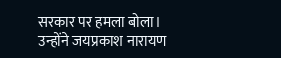सरकार पर हमला बोला। उन्होंने जयप्रकाश नारायण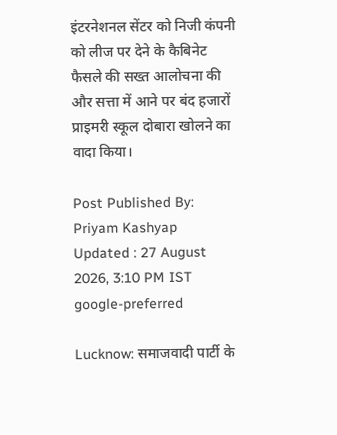इंटरनेशनल सेंटर को निजी कंपनी को लीज पर देने के कैबिनेट फैसले की सख्त आलोचना की और सत्ता में आने पर बंद हजारों प्राइमरी स्कूल दोबारा खोलने का वादा किया।

Post Published By: Priyam Kashyap
Updated : 27 August 2026, 3:10 PM IST
google-preferred

Lucknow: समाजवादी पार्टी के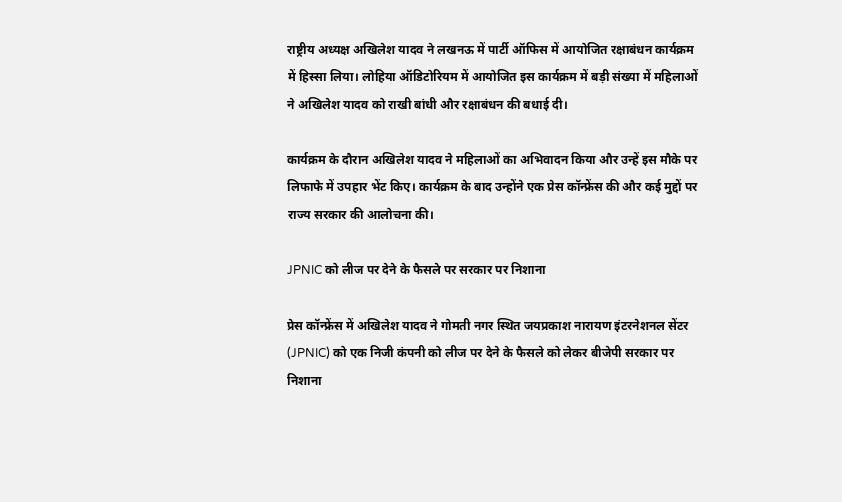राष्ट्रीय अध्यक्ष अखिलेश यादव ने लखनऊ में पार्टी ऑफिस में आयोजित रक्षाबंधन कार्यक्रम में हिस्सा लिया। लोहिया ऑडिटोरियम में आयोजित इस कार्यक्रम में बड़ी संख्या में महिलाओं ने अखिलेश यादव को राखी बांधी और रक्षाबंधन की बधाई दी।

कार्यक्रम के दौरान अखिलेश यादव ने महिलाओं का अभिवादन किया और उन्हें इस मौके पर लिफाफे में उपहार भेंट किए। कार्यक्रम के बाद उन्होंने एक प्रेस कॉन्फ्रेंस की और कई मुद्दों पर राज्य सरकार की आलोचना की।

JPNIC को लीज पर देने के फैसले पर सरकार पर निशाना

प्रेस कॉन्फ्रेंस में अखिलेश यादव ने गोमती नगर स्थित जयप्रकाश नारायण इंटरनेशनल सेंटर (JPNIC) को एक निजी कंपनी को लीज पर देने के फैसले को लेकर बीजेपी सरकार पर निशाना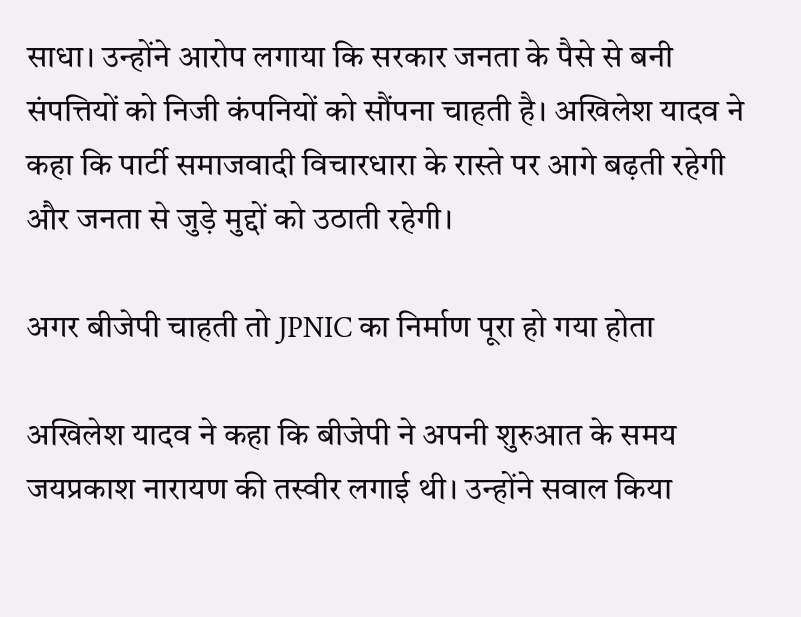साधा। उन्होंने आरोप लगाया कि सरकार जनता के पैसे से बनी संपत्तियों को निजी कंपनियों को सौंपना चाहती है। अखिलेश यादव ने कहा कि पार्टी समाजवादी विचारधारा के रास्ते पर आगे बढ़ती रहेगी और जनता से जुड़े मुद्दों को उठाती रहेगी।

अगर बीजेपी चाहती तो JPNIC का निर्माण पूरा हो गया होता

अखिलेश यादव ने कहा कि बीजेपी ने अपनी शुरुआत के समय जयप्रकाश नारायण की तस्वीर लगाई थी। उन्होंने सवाल किया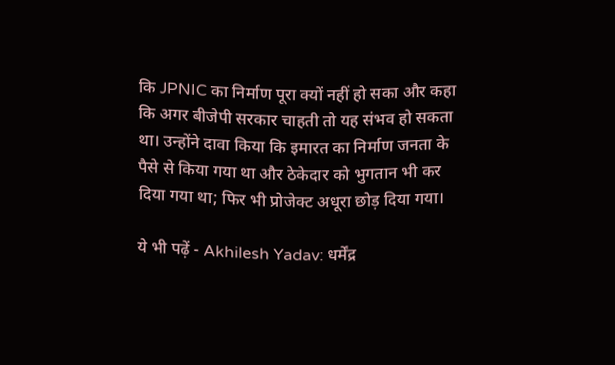कि JPNIC का निर्माण पूरा क्यों नहीं हो सका और कहा कि अगर बीजेपी सरकार चाहती तो यह संभव हो सकता था। उन्होंने दावा किया कि इमारत का निर्माण जनता के पैसे से किया गया था और ठेकेदार को भुगतान भी कर दिया गया था; फिर भी प्रोजेक्ट अधूरा छोड़ दिया गया।

ये भी पढ़ें - Akhilesh Yadav: धर्मेंद्र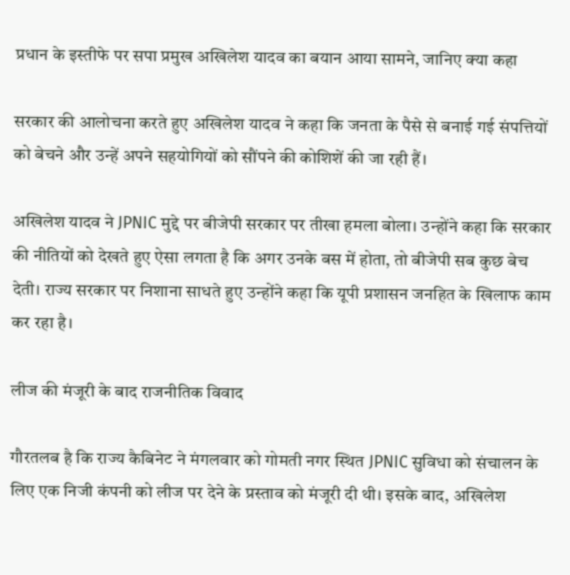प्रधान के इस्तीफे पर सपा प्रमुख अखिलेश यादव का बयान आया सामने, जानिए क्या कहा

सरकार की आलोचना करते हुए अखिलेश यादव ने कहा कि जनता के पैसे से बनाई गई संपत्तियों को बेचने और उन्हें अपने सहयोगियों को सौंपने की कोशिशें की जा रही हैं।

अखिलेश यादव ने JPNIC मुद्दे पर बीजेपी सरकार पर तीखा हमला बोला। उन्होंने कहा कि सरकार की नीतियों को देखते हुए ऐसा लगता है कि अगर उनके बस में होता, तो बीजेपी सब कुछ बेच देती। राज्य सरकार पर निशाना साधते हुए उन्होंने कहा कि यूपी प्रशासन जनहित के खिलाफ काम कर रहा है।

लीज की मंजूरी के बाद राजनीतिक विवाद

गौरतलब है कि राज्य कैबिनेट ने मंगलवार को गोमती नगर स्थित JPNIC सुविधा को संचालन के लिए एक निजी कंपनी को लीज पर देने के प्रस्ताव को मंजूरी दी थी। इसके बाद, अखिलेश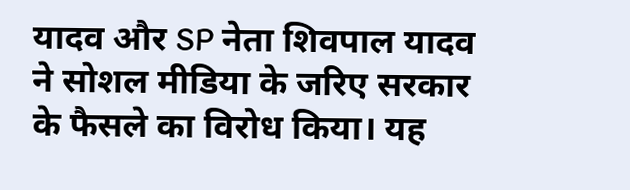यादव और SP नेता शिवपाल यादव ने सोशल मीडिया के जरिए सरकार के फैसले का विरोध किया। यह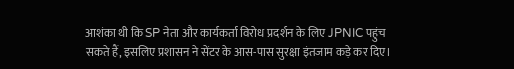आशंका थी कि SP नेता और कार्यकर्ता विरोध प्रदर्शन के लिए JPNIC पहुंच सकते हैं, इसलिए प्रशासन ने सेंटर के आस-पास सुरक्षा इंतजाम कड़े कर दिए।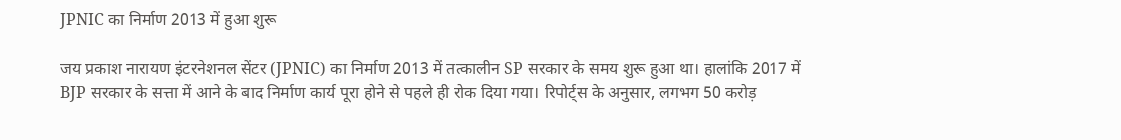JPNIC का निर्माण 2013 में हुआ शुरू

जय प्रकाश नारायण इंटरनेशनल सेंटर (JPNIC) का निर्माण 2013 में तत्कालीन SP सरकार के समय शुरू हुआ था। हालांकि 2017 में BJP सरकार के सत्ता में आने के बाद निर्माण कार्य पूरा होने से पहले ही रोक दिया गया। रिपोर्ट्स के अनुसार, लगभग 50 करोड़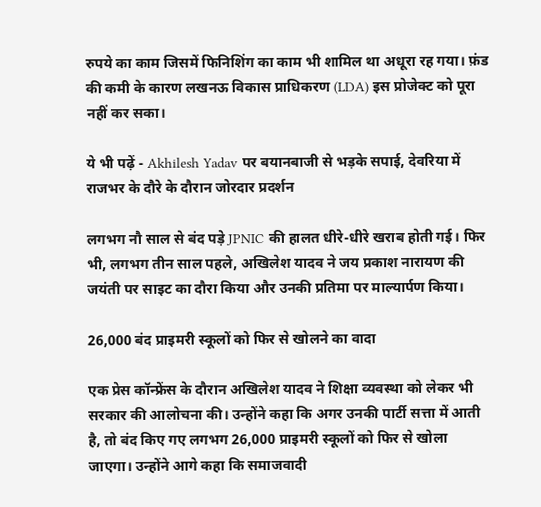रुपये का काम जिसमें फिनिशिंग का काम भी शामिल था अधूरा रह गया। फ़ंड की कमी के कारण लखनऊ विकास प्राधिकरण (LDA) इस प्रोजेक्ट को पूरा नहीं कर सका।

ये भी पढ़ें - Akhilesh Yadav पर बयानबाजी से भड़के सपाई, देवरिया में राजभर के दौरे के दौरान जोरदार प्रदर्शन

लगभग नौ साल से बंद पड़े JPNIC की हालत धीरे-धीरे खराब होती गई। फिर भी, लगभग तीन साल पहले, अखिलेश यादव ने जय प्रकाश नारायण की जयंती पर साइट का दौरा किया और उनकी प्रतिमा पर माल्यार्पण किया।

26,000 बंद प्राइमरी स्कूलों को फिर से खोलने का वादा

एक प्रेस कॉन्फ्रेंस के दौरान अखिलेश यादव ने शिक्षा व्यवस्था को लेकर भी सरकार की आलोचना की। उन्होंने कहा कि अगर उनकी पार्टी सत्ता में आती है, तो बंद किए गए लगभग 26,000 प्राइमरी स्कूलों को फिर से खोला जाएगा। उन्होंने आगे कहा कि समाजवादी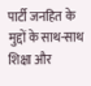पार्टी जनहित के मुद्दों के साथ-साथ शिक्षा और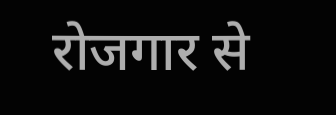रोजगार से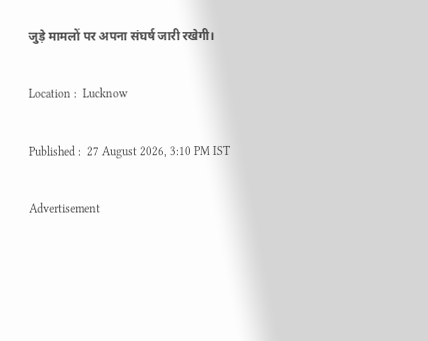जुड़े मामलों पर अपना संघर्ष जारी रखेगी।

Location :  Lucknow

Published :  27 August 2026, 3:10 PM IST

Advertisement